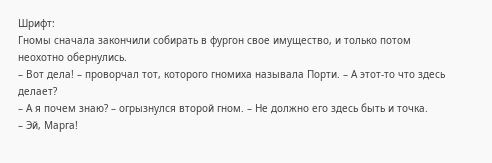Шрифт:
Гномы сначала закончили собирать в фургон свое имущество, и только потом неохотно обернулись.
– Вот дела! – проворчал тот, которого гномиха называла Порти. – А этот-то что здесь делает?
– А я почем знаю? – огрызнулся второй гном. – Не должно его здесь быть и точка.
– Эй, Марга!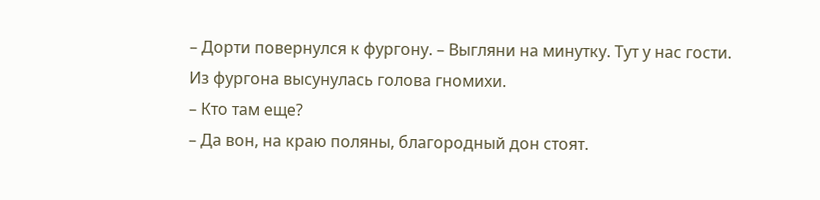– Дорти повернулся к фургону. – Выгляни на минутку. Тут у нас гости.
Из фургона высунулась голова гномихи.
– Кто там еще?
– Да вон, на краю поляны, благородный дон стоят.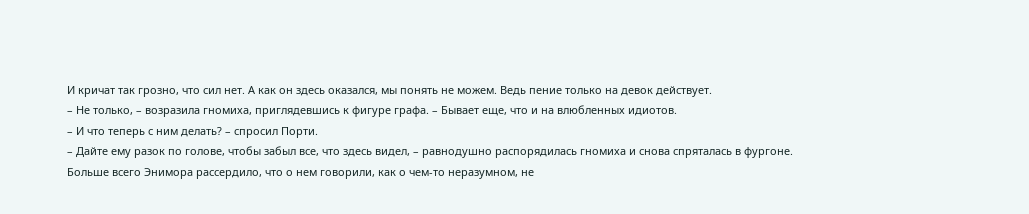И кричат так грозно, что сил нет. А как он здесь оказался, мы понять не можем. Ведь пение только на девок действует.
– Не только, – возразила гномиха, приглядевшись к фигуре графа. – Бывает еще, что и на влюбленных идиотов.
– И что теперь с ним делать? – спросил Порти.
– Дайте ему разок по голове, чтобы забыл все, что здесь видел, – равнодушно распорядилась гномиха и снова спряталась в фургоне.
Больше всего Энимора рассердило, что о нем говорили, как о чем-то неразумном, не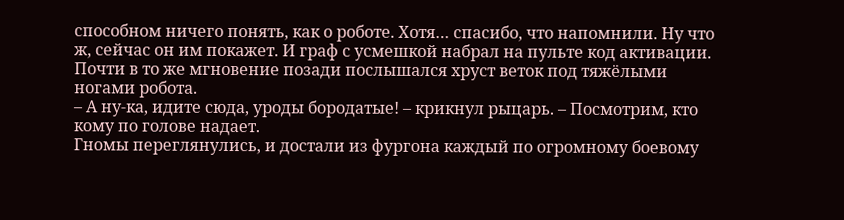способном ничего понять, как о роботе. Хотя… спасибо, что напомнили. Ну что ж, сейчас он им покажет. И граф с усмешкой набрал на пульте код активации. Почти в то же мгновение позади послышался хруст веток под тяжёлыми ногами робота.
– А ну-ка, идите сюда, уроды бородатые! – крикнул рыцарь. – Посмотрим, кто кому по голове надает.
Гномы переглянулись, и достали из фургона каждый по огромному боевому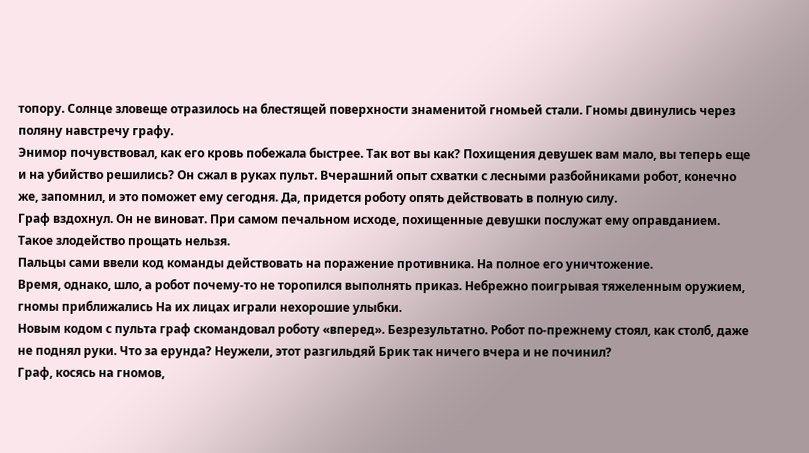топору. Солнце зловеще отразилось на блестящей поверхности знаменитой гномьей стали. Гномы двинулись через поляну навстречу графу.
Энимор почувствовал, как его кровь побежала быстрее. Так вот вы как? Похищения девушек вам мало, вы теперь еще и на убийство решились? Он сжал в руках пульт. Вчерашний опыт схватки с лесными разбойниками робот, конечно же, запомнил, и это поможет ему сегодня. Да, придется роботу опять действовать в полную силу.
Граф вздохнул. Он не виноват. При самом печальном исходе, похищенные девушки послужат ему оправданием. Такое злодейство прощать нельзя.
Пальцы сами ввели код команды действовать на поражение противника. На полное его уничтожение.
Время, однако, шло, а робот почему-то не торопился выполнять приказ. Небрежно поигрывая тяжеленным оружием, гномы приближались На их лицах играли нехорошие улыбки.
Новым кодом с пульта граф скомандовал роботу «вперед». Безрезультатно. Робот по-прежнему стоял, как столб, даже не поднял руки. Что за ерунда? Неужели, этот разгильдяй Брик так ничего вчера и не починил?
Граф, косясь на гномов,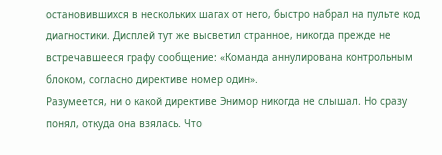остановившихся в нескольких шагах от него, быстро набрал на пульте код диагностики. Дисплей тут же высветил странное, никогда прежде не встречавшееся графу сообщение: «Команда аннулирована контрольным блоком, согласно директиве номер один».
Разумеется, ни о какой директиве Энимор никогда не слышал. Но сразу понял, откуда она взялась. Что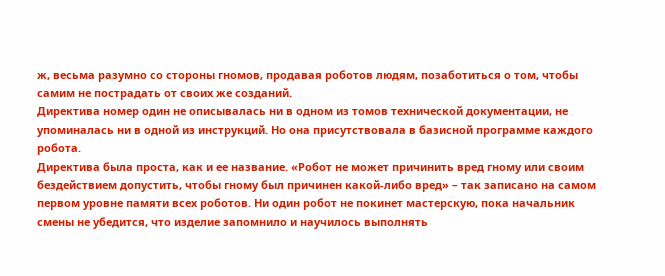ж, весьма разумно со стороны гномов, продавая роботов людям, позаботиться о том, чтобы самим не пострадать от своих же созданий.
Директива номер один не описывалась ни в одном из томов технической документации, не упоминалась ни в одной из инструкций. Но она присутствовала в базисной программе каждого робота.
Директива была проста, как и ее название. «Робот не может причинить вред гному или своим бездействием допустить, чтобы гному был причинен какой-либо вред» – так записано на самом первом уровне памяти всех роботов. Ни один робот не покинет мастерскую, пока начальник смены не убедится, что изделие запомнило и научилось выполнять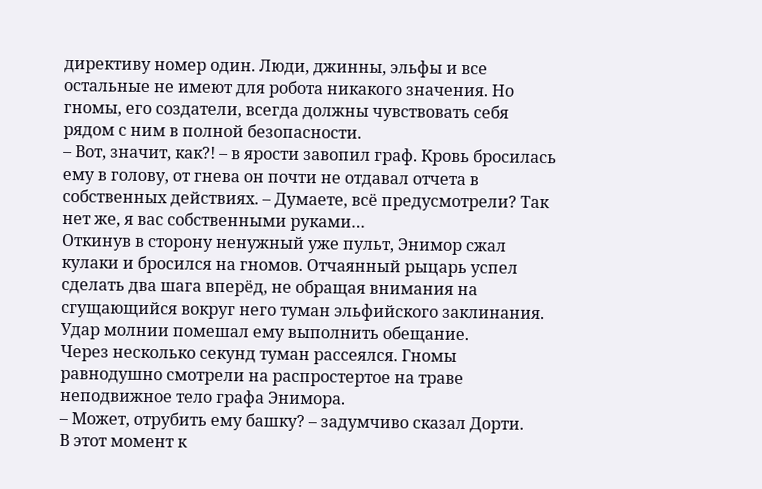директиву номер один. Люди, джинны, эльфы и все остальные не имеют для робота никакого значения. Но гномы, его создатели, всегда должны чувствовать себя рядом с ним в полной безопасности.
– Вот, значит, как?! – в ярости завопил граф. Кровь бросилась ему в голову, от гнева он почти не отдавал отчета в собственных действиях. – Думаете, всё предусмотрели? Так нет же, я вас собственными руками…
Откинув в сторону ненужный уже пульт, Энимор сжал кулаки и бросился на гномов. Отчаянный рыцарь успел сделать два шага вперёд, не обращая внимания на сгущающийся вокруг него туман эльфийского заклинания. Удар молнии помешал ему выполнить обещание.
Через несколько секунд туман рассеялся. Гномы равнодушно смотрели на распростертое на траве неподвижное тело графа Энимора.
– Может, отрубить ему башку? – задумчиво сказал Дорти.
В этот момент к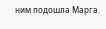ним подошла Марга.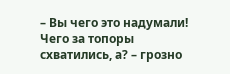– Вы чего это надумали! Чего за топоры схватились, а? – грозно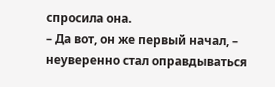спросила она.
– Да вот, он же первый начал, – неуверенно стал оправдываться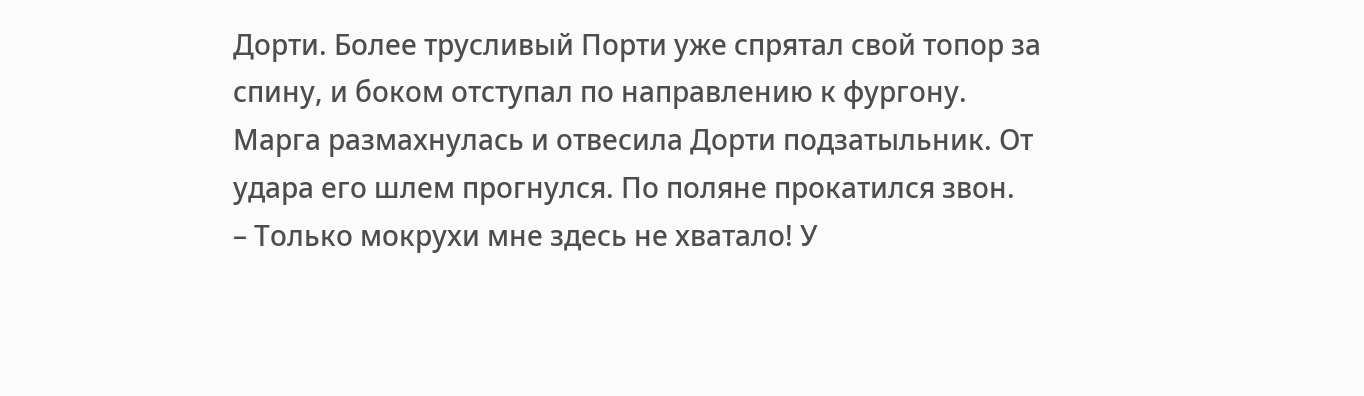Дорти. Более трусливый Порти уже спрятал свой топор за спину, и боком отступал по направлению к фургону.
Марга размахнулась и отвесила Дорти подзатыльник. От удара его шлем прогнулся. По поляне прокатился звон.
– Только мокрухи мне здесь не хватало! У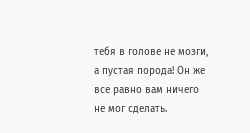тебя в голове не мозги, а пустая порода! Он же все равно вам ничего не мог сделать.